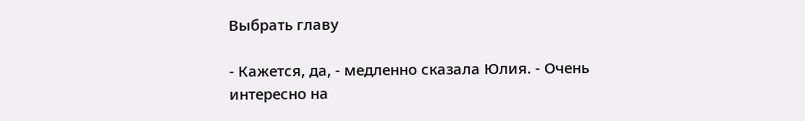Выбрать главу

- Кажется, да, - медленно сказала Юлия. - Очень интересно на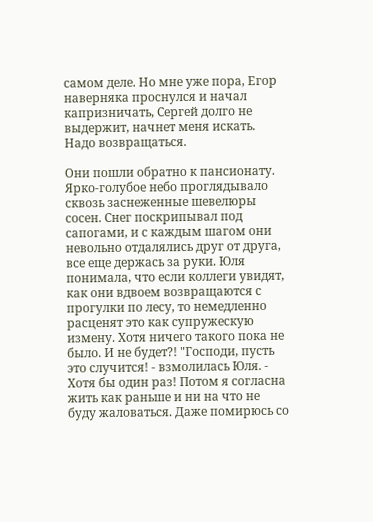самом деле. Но мне уже пора, Егор наверняка проснулся и начал капризничать, Сергей долго не выдержит, начнет меня искать. Надо возвращаться.

Они пошли обратно к пансионату. Ярко-голубое небо проглядывало сквозь заснеженные шевелюры сосен. Снег поскрипывал под сапогами, и с каждым шагом они невольно отдалялись друг от друга, все еще держась за руки. Юля понимала, что если коллеги увидят, как они вдвоем возвращаются с прогулки по лесу, то немедленно расценят это как супружескую измену. Хотя ничего такого пока не было. И не будет?! "Господи, пусть это случится! - взмолилась Юля. - Хотя бы один раз! Потом я согласна жить как раньше и ни на что не буду жаловаться. Даже помирюсь со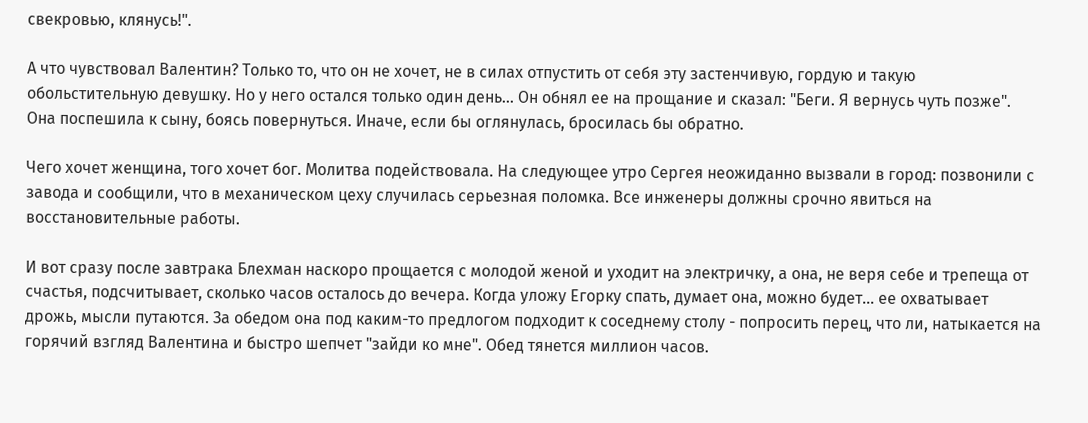свекровью, клянусь!".

А что чувствовал Валентин? Только то, что он не хочет, не в силах отпустить от себя эту застенчивую, гордую и такую обольстительную девушку. Но у него остался только один день... Он обнял ее на прощание и сказал: "Беги. Я вернусь чуть позже". Она поспешила к сыну, боясь повернуться. Иначе, если бы оглянулась, бросилась бы обратно.

Чего хочет женщина, того хочет бог. Молитва подействовала. На следующее утро Сергея неожиданно вызвали в город: позвонили с завода и сообщили, что в механическом цеху случилась серьезная поломка. Все инженеры должны срочно явиться на восстановительные работы.

И вот сразу после завтрака Блехман наскоро прощается с молодой женой и уходит на электричку, а она, не веря себе и трепеща от счастья, подсчитывает, сколько часов осталось до вечера. Когда уложу Егорку спать, думает она, можно будет... ее охватывает дрожь, мысли путаются. За обедом она под каким-то предлогом подходит к соседнему столу - попросить перец, что ли, натыкается на горячий взгляд Валентина и быстро шепчет "зайди ко мне". Обед тянется миллион часов.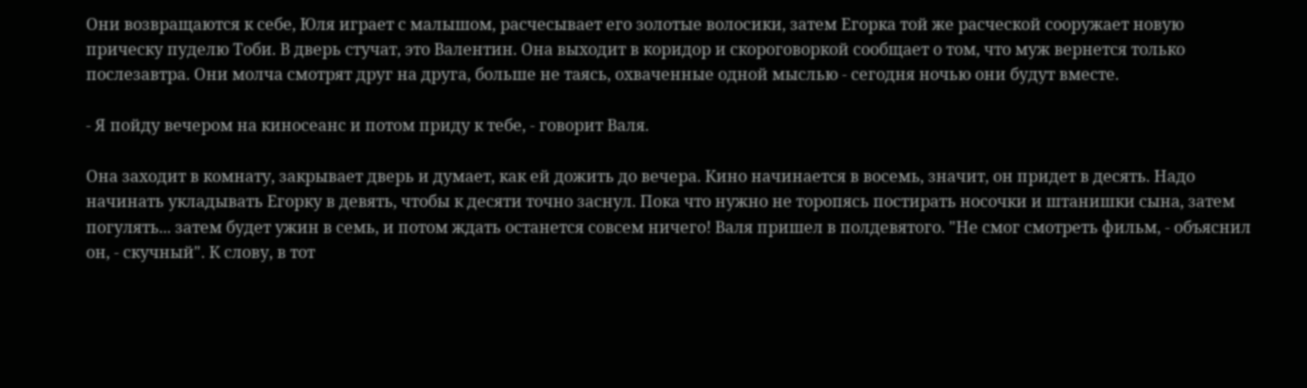Они возвращаются к себе, Юля играет с малышом, расчесывает его золотые волосики, затем Егорка той же расческой сооружает новую прическу пуделю Тоби. В дверь стучат, это Валентин. Она выходит в коридор и скороговоркой сообщает о том, что муж вернется только послезавтра. Они молча смотрят друг на друга, больше не таясь, охваченные одной мыслью - сегодня ночью они будут вместе.

- Я пойду вечером на киносеанс и потом приду к тебе, - говорит Валя.

Она заходит в комнату, закрывает дверь и думает, как ей дожить до вечера. Кино начинается в восемь, значит, он придет в десять. Надо начинать укладывать Егорку в девять, чтобы к десяти точно заснул. Пока что нужно не торопясь постирать носочки и штанишки сына, затем погулять... затем будет ужин в семь, и потом ждать останется совсем ничего! Валя пришел в полдевятого. "Не смог смотреть фильм, - объяснил он, - скучный". К слову, в тот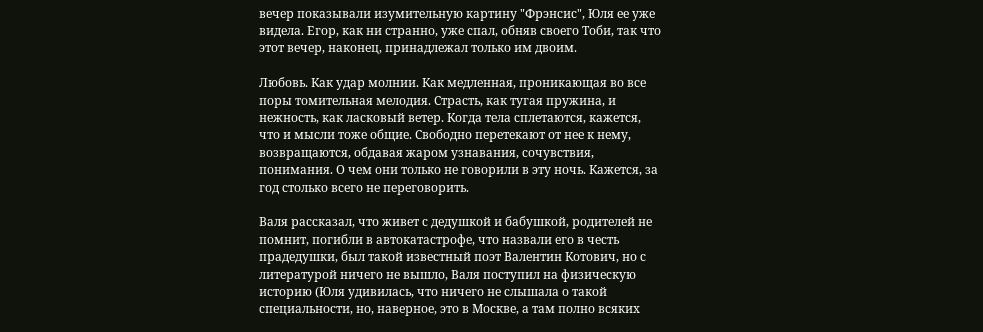вечер показывали изумительную картину "Фрэнсис", Юля ее уже видела. Егор, как ни странно, уже спал, обняв своего Тоби, так что этот вечер, наконец, принадлежал только им двоим.

Любовь. Как удар молнии. Как медленная, проникающая во все поры томительная мелодия. Страсть, как тугая пружина, и нежность, как ласковый ветер. Когда тела сплетаются, кажется, что и мысли тоже общие. Свободно перетекают от нее к нему, возвращаются, обдавая жаром узнавания, сочувствия, понимания. О чем они только не говорили в эту ночь. Кажется, за год столько всего не переговорить.

Валя рассказал, что живет с дедушкой и бабушкой, родителей не помнит, погибли в автокатастрофе, что назвали его в честь прадедушки, был такой известный поэт Валентин Котович, но с литературой ничего не вышло, Валя поступил на физическую историю (Юля удивилась, что ничего не слышала о такой специальности, но, наверное, это в Москве, а там полно всяких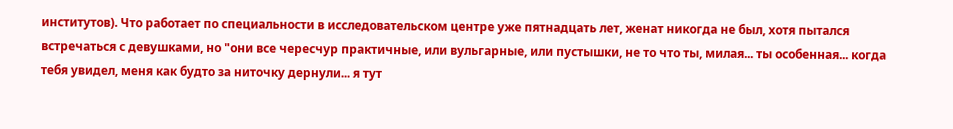институтов). Что работает по специальности в исследовательском центре уже пятнадцать лет, женат никогда не был, хотя пытался встречаться с девушками, но "они все чересчур практичные, или вульгарные, или пустышки, не то что ты, милая... ты особенная... когда тебя увидел, меня как будто за ниточку дернули... я тут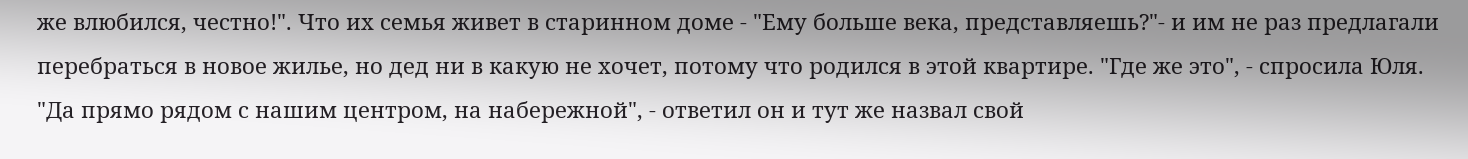же влюбился, честно!". Что их семья живет в старинном доме - "Ему больше века, представляешь?"- и им не раз предлагали перебраться в новое жилье, но дед ни в какую не хочет, потому что родился в этой квартире. "Где же это", - спросила Юля. "Да прямо рядом с нашим центром, на набережной", - ответил он и тут же назвал свой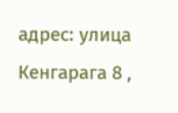адрес: улица Кенгарага 8 ,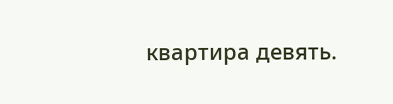квартира девять.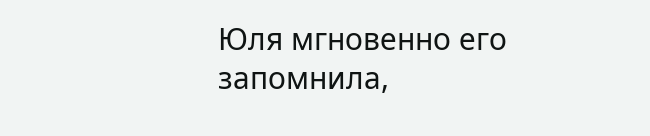Юля мгновенно его запомнила,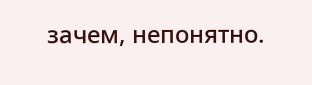зачем, непонятно.